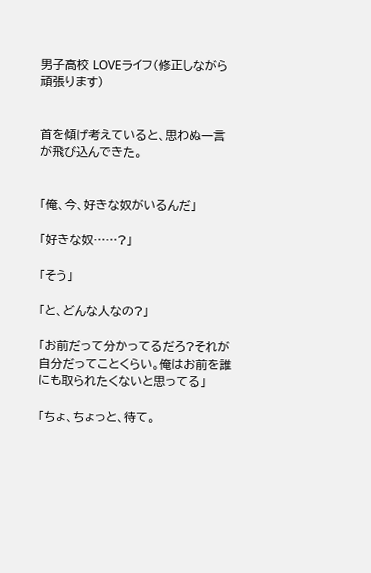男子高校 LOVEライフ(修正しながら頑張ります)


首を傾げ考えていると、思わぬ一言が飛び込んできた。


「俺、今、好きな奴がいるんだ」

「好きな奴……?」

「そう」

「と、どんな人なの?」

「お前だって分かってるだろ?それが自分だってことくらい。俺はお前を誰にも取られたくないと思ってる」

「ちょ、ちょっと、待て。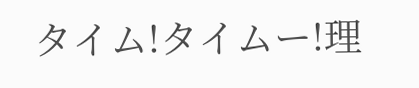タイム!タイムー!理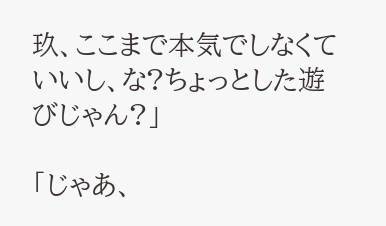玖、ここまで本気でしなくていいし、な?ちょっとした遊びじゃん?」

「じゃあ、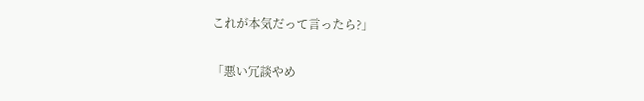これが本気だって言ったら?」

「悪い冗談やめ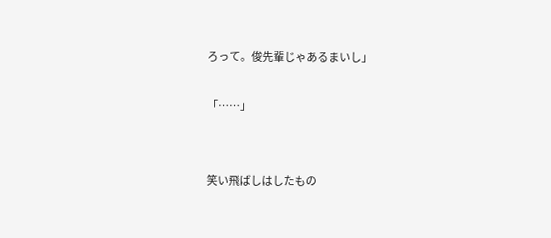ろって。俊先輩じゃあるまいし」

「……」


笑い飛ばしはしたもの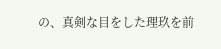の、真剣な目をした理玖を前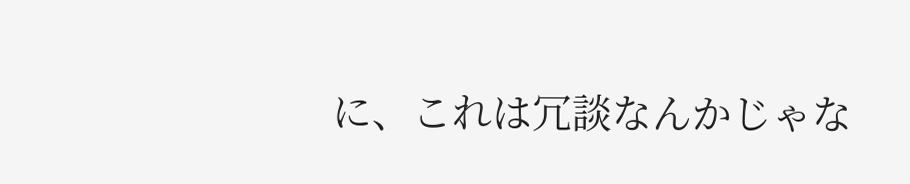に、これは冗談なんかじゃな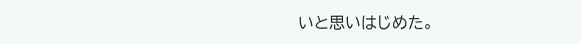いと思いはじめた。